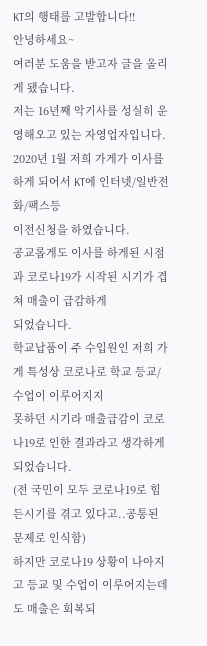KT의 행태를 고발합니다!!
안녕하세요~
여러분 도움을 받고자 글을 올리게 됐습니다.
저는 16년째 악기사를 성실히 운영해오고 있는 자영업자입니다.
2020년 1월 저희 가게가 이사를 하게 되어서 KT에 인터넷/일반전화/팩스등
이전신청을 하였습니다.
공교롭게도 이사를 하게된 시점과 코로나19가 시작된 시기가 겹쳐 매출이 급감하게
되었습니다.
학교납품이 주 수입원인 저희 가게 특성상 코로나로 학교 등교/수업이 이루어지지
못하던 시기라 매출급감이 코로나19로 인한 결과라고 생각하게 되었습니다.
(전 국민이 모두 코로나19로 힘든시기를 겪고 있다고..공통된 문제로 인식함)
하지만 코로나19 상황이 나아지고 등교 및 수업이 이루어지는데도 매출은 회복되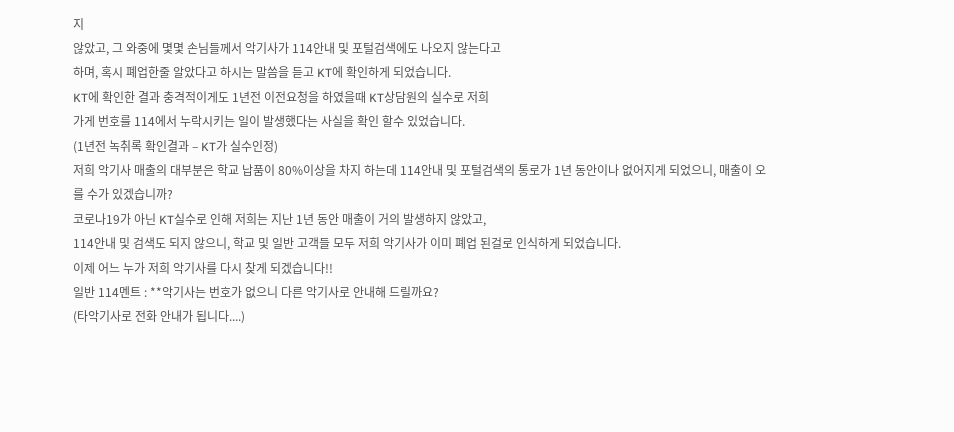지
않았고, 그 와중에 몇몇 손님들께서 악기사가 114안내 및 포털검색에도 나오지 않는다고
하며, 혹시 폐업한줄 알았다고 하시는 말씀을 듣고 KT에 확인하게 되었습니다.
KT에 확인한 결과 충격적이게도 1년전 이전요청을 하였을때 KT상담원의 실수로 저희
가게 번호를 114에서 누락시키는 일이 발생했다는 사실을 확인 할수 있었습니다.
(1년전 녹취록 확인결과 – KT가 실수인정)
저희 악기사 매출의 대부분은 학교 납품이 80%이상을 차지 하는데 114안내 및 포털검색의 통로가 1년 동안이나 없어지게 되었으니, 매출이 오를 수가 있겠습니까?
코로나19가 아닌 KT실수로 인해 저희는 지난 1년 동안 매출이 거의 발생하지 않았고,
114안내 및 검색도 되지 않으니, 학교 및 일반 고객들 모두 저희 악기사가 이미 폐업 된걸로 인식하게 되었습니다.
이제 어느 누가 저희 악기사를 다시 찾게 되겠습니다!!
일반 114멘트 : **악기사는 번호가 없으니 다른 악기사로 안내해 드릴까요?
(타악기사로 전화 안내가 됩니다....)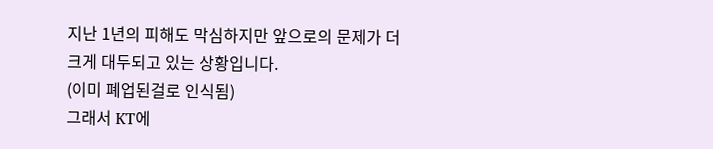지난 1년의 피해도 막심하지만 앞으로의 문제가 더 크게 대두되고 있는 상황입니다.
(이미 폐업된걸로 인식됨)
그래서 KT에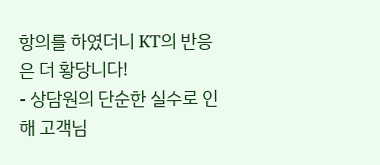항의를 하였더니 KT의 반응은 더 황당니다!
- 상담원의 단순한 실수로 인해 고객님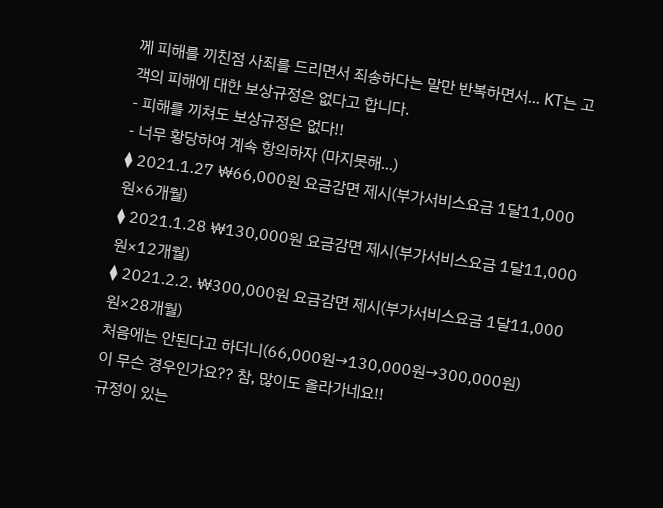께 피해를 끼친점 사죄를 드리면서 죄송하다는 말만 반복하면서... KT는 고객의 피해에 대한 보상규정은 없다고 합니다.
- 피해를 끼쳐도 보상규정은 없다!!
- 너무 황당하여 계속 항의하자 (마지못해...)
⧫ 2021.1.27 ₩66,000원 요금감면 제시(부가서비스요금 1달11,000원×6개월)
⧫ 2021.1.28 ₩130,000원 요금감면 제시(부가서비스요금 1달11,000원×12개월)
⧫ 2021.2.2. ₩300,000원 요금감면 제시(부가서비스요금 1달11,000원×28개월)
처음에는 안된다고 하더니(66,000원→130,000원→300,000원)
이 무슨 경우인가요?? 참, 많이도 올라가네요!!
규정이 있는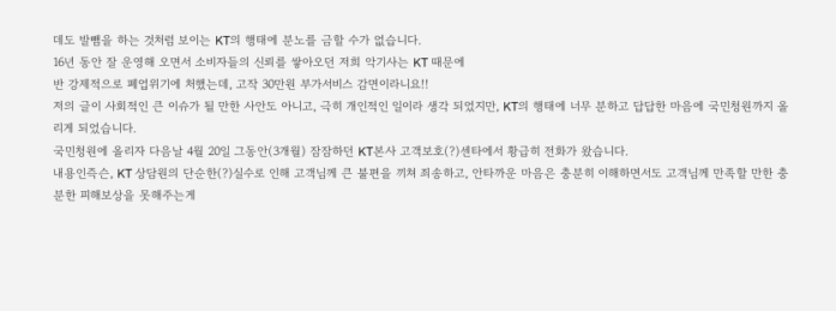데도 발뺌을 하는 것처럼 보이는 KT의 행태에 분노를 금할 수가 없습니다.
16년 동안 잘 운영해 오면서 소비자들의 신뢰를 쌓아오던 저희 악기사는 KT 때문에
반 강제적으로 폐업위기에 처했는데, 고작 30만원 부가서비스 감면이라니요!!
저의 글이 사회적인 큰 이슈가 될 만한 사안도 아니고, 극히 개인적인 일이라 생각 되었지만, KT의 행태에 너무 분하고 답답한 마음에 국민청원까지 올리게 되었습니다.
국민청원에 올리자 다음날 4월 20일 그동안(3개월) 잠잠하던 KT본사 고객보호(?)센타에서 황급히 전화가 왔습니다.
내용인즉슨, KT 상담원의 단순한(?)실수로 인해 고객님께 큰 불편을 끼쳐 죄송하고, 안타까운 마음은 충분히 이해하면서도 고객님께 만족할 만한 충분한 피해보상을 못해주는게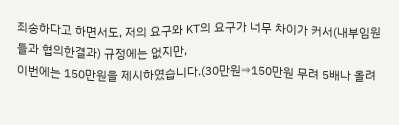죄송하다고 하면서도, 저의 요구와 KT의 요구가 너무 차이가 커서(내부임원들과 협의한결과) 규정에는 없지만,
이번에는 150만원을 제시하였습니다.(30만원⇒150만원 무려 5배나 올려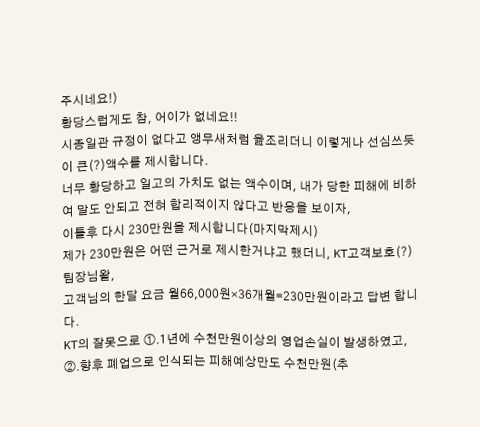주시네요!)
황당스럽게도 참, 어이가 없네요!!
시종일관 규정이 없다고 앵무새처럼 읊조리더니 이렇게나 선심쓰듯이 큰(?)액수를 제시합니다.
너무 황당하고 일고의 가치도 없는 액수이며, 내가 당한 피해에 비하여 말도 안되고 전혀 합리적이지 않다고 반응을 보이자,
이틀후 다시 230만원을 제시합니다(마지막제시)
제가 230만원은 어떤 근거로 제시한거냐고 했더니, KT고객보호(?)팀장님왈,
고객님의 한달 요금 월66,000원×36개월=230만원이라고 답변 합니다.
KT의 잘못으로 ①.1년에 수천만원이상의 영업손실이 발생하였고,
②.향후 폐업으로 인식되는 피해예상만도 수천만원(추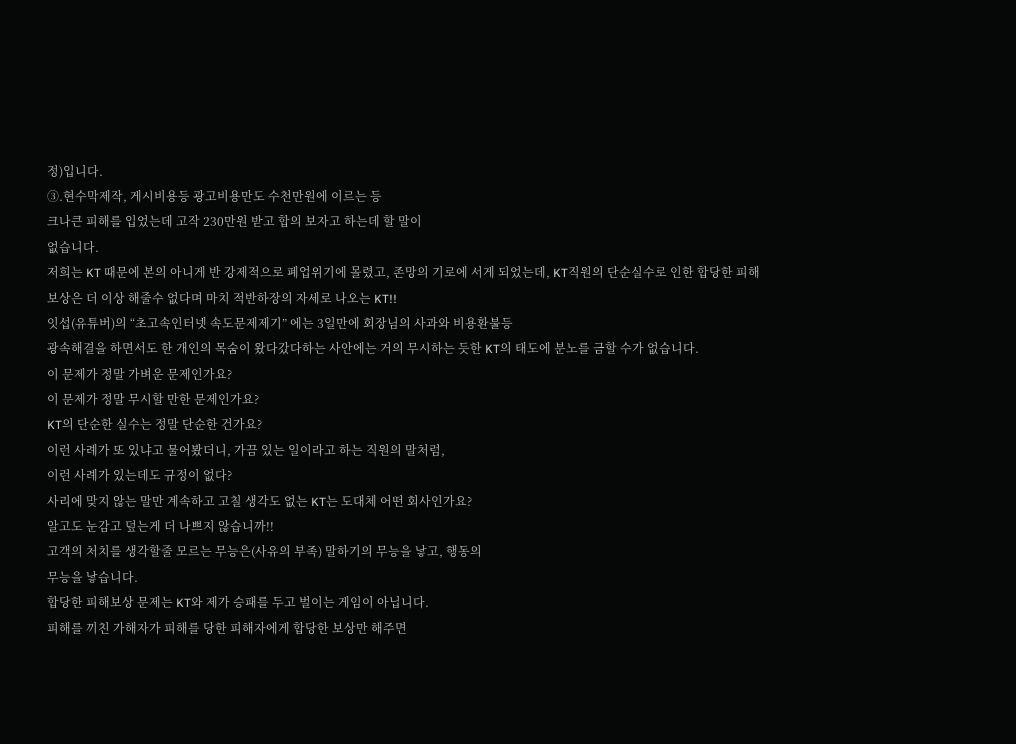정)입니다.
③.현수막제작, 게시비용등 광고비용만도 수천만원에 이르는 등
크나큰 피해를 입었는데 고작 230만원 받고 합의 보자고 하는데 할 말이
없습니다.
저희는 KT 때문에 본의 아니게 반 강제적으로 폐업위기에 몰렸고, 존망의 기로에 서게 되었는데, KT직원의 단순실수로 인한 합당한 피해보상은 더 이상 해줄수 없다며 마치 적반하장의 자세로 나오는 KT!!
잇섭(유튜버)의 “초고속인터넷 속도문제제기” 에는 3일만에 회장님의 사과와 비용환불등
광속해결을 하면서도 한 개인의 목숨이 왔다갔다하는 사안에는 거의 무시하는 듯한 KT의 태도에 분노를 금할 수가 없습니다.
이 문제가 정말 가벼운 문제인가요?
이 문제가 정말 무시할 만한 문제인가요?
KT의 단순한 실수는 정말 단순한 건가요?
이런 사례가 또 있냐고 물어봤더니, 가끔 있는 일이라고 하는 직원의 말처럼,
이런 사례가 있는데도 규정이 없다?
사리에 맞지 않는 말만 계속하고 고칠 생각도 없는 KT는 도대체 어떤 회사인가요?
알고도 눈감고 덮는게 더 나쁘지 않습니까!!
고객의 처치를 생각할줄 모르는 무능은(사유의 부족) 말하기의 무능을 낳고, 행동의
무능을 낳습니다.
합당한 피해보상 문제는 KT와 제가 승패를 두고 벌이는 게임이 아닙니다.
피해를 끼친 가해자가 피해를 당한 피해자에게 합당한 보상만 해주면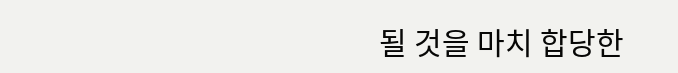될 것을 마치 합당한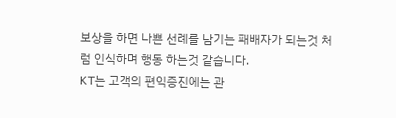보상을 하면 나쁜 선례를 남기는 패배자가 되는것 처럼 인식하며 행동 하는것 같습니다.
KT는 고객의 편익증진에는 관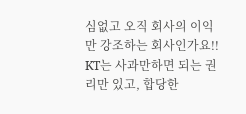심없고 오직 회사의 이익만 강조하는 회사인가요!!
KT는 사과만하면 되는 권리만 있고, 합당한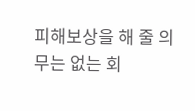피해보상을 해 줄 의무는 없는 회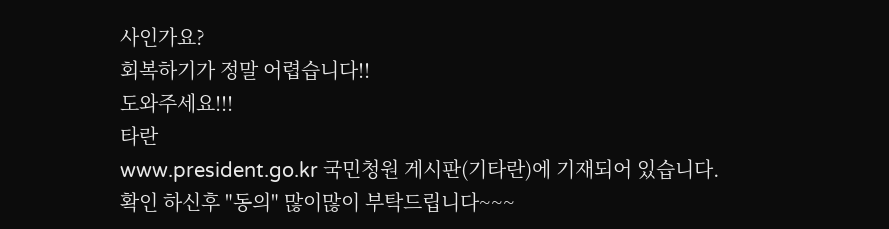사인가요?
회복하기가 정말 어렵습니다!!
도와주세요!!!
타란
www.president.go.kr 국민청원 게시판(기타란)에 기재되어 있습니다.
확인 하신후 "동의" 많이많이 부탁드립니다~~~